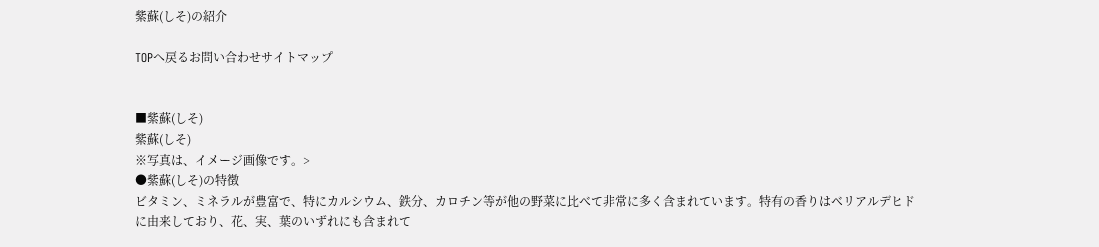紫蘇(しそ)の紹介

TOPへ戻るお問い合わせサイトマップ


■紫蘇(しそ)
紫蘇(しそ)
※写真は、イメージ画像です。>
●紫蘇(しそ)の特徴
ビタミン、ミネラルが豊富で、特にカルシウム、鉄分、カロチン等が他の野菜に比べて非常に多く含まれています。特有の香りはベリアルデヒドに由来しており、花、実、葉のいずれにも含まれて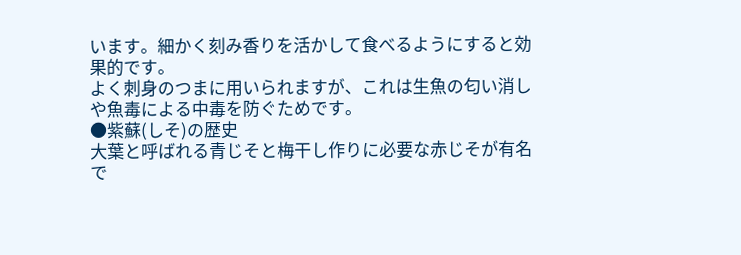います。細かく刻み香りを活かして食べるようにすると効果的です。
よく刺身のつまに用いられますが、これは生魚の匂い消しや魚毒による中毒を防ぐためです。
●紫蘇(しそ)の歴史
大葉と呼ばれる青じそと梅干し作りに必要な赤じそが有名で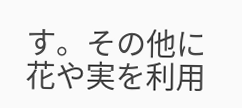す。その他に花や実を利用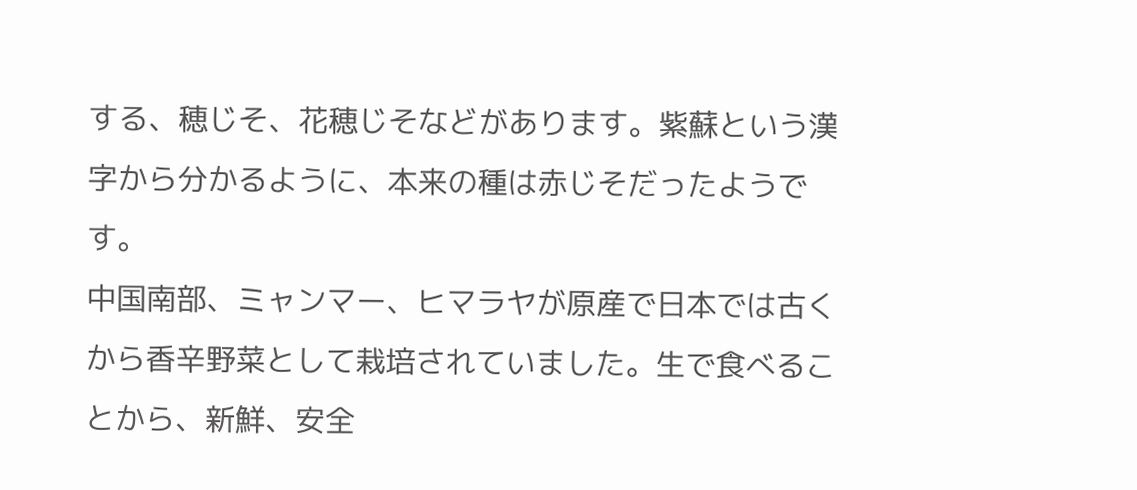する、穂じそ、花穂じそなどがあります。紫蘇という漢字から分かるように、本来の種は赤じそだったようです。
中国南部、ミャンマー、ヒマラヤが原産で日本では古くから香辛野菜として栽培されていました。生で食べることから、新鮮、安全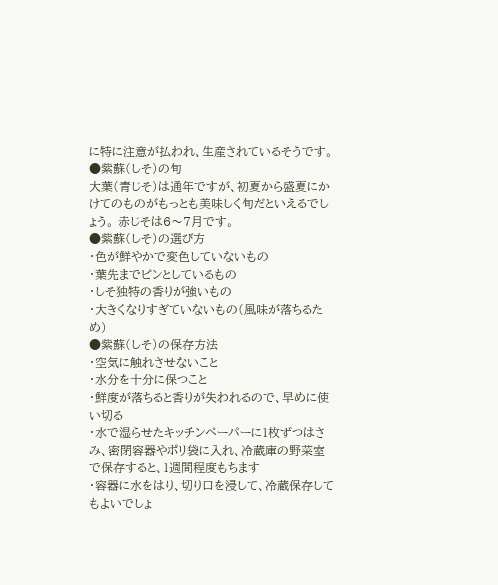に特に注意が払われ、生産されているそうです。
●紫蘇(しそ)の旬
大葉(青じそ)は通年ですが、初夏から盛夏にかけてのものがもっとも美味しく旬だといえるでしょう。 赤じそは6〜7月です。
●紫蘇(しそ)の選び方
・色が鮮やかで変色していないもの
・葉先までピンとしているもの
・しそ独特の香りが強いもの
・大きくなりすぎていないもの(風味が落ちるため)
●紫蘇(しそ)の保存方法
・空気に触れさせないこと
・水分を十分に保つこと
・鮮度が落ちると香りが失われるので、早めに使い切る
・水で湿らせたキッチンペーパーに1枚ずつはさみ、密閉容器やポリ袋に入れ、冷蔵庫の野菜室で保存すると、1週間程度もちます
・容器に水をはり、切り口を浸して、冷蔵保存してもよいでしょ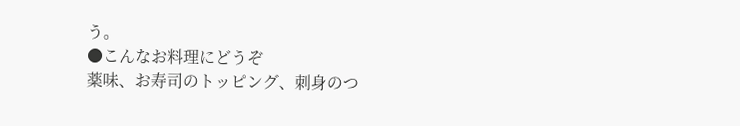う。
●こんなお料理にどうぞ
薬味、お寿司のトッピング、刺身のつ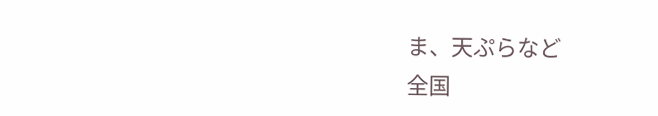ま、天ぷらなど
全国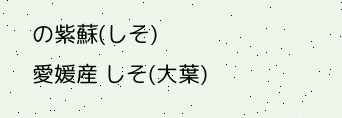の紫蘇(しそ)
愛媛産 しそ(大葉)